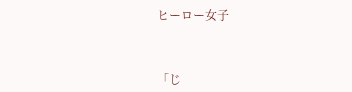ヒーロー女子



「じ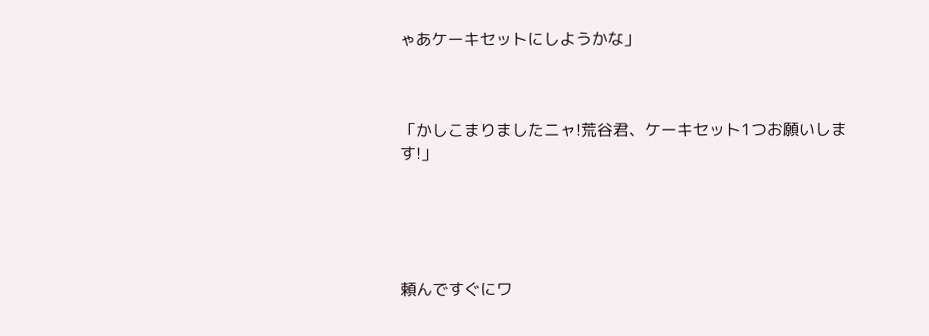ゃあケーキセットにしようかな」



「かしこまりましたニャ!荒谷君、ケーキセット1つお願いします!」





頼んですぐにワ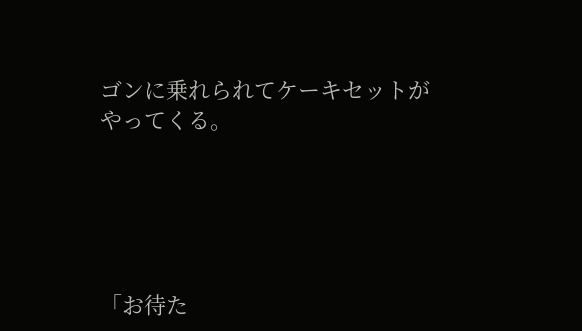ゴンに乗れられてケーキセットがやってくる。





「お待た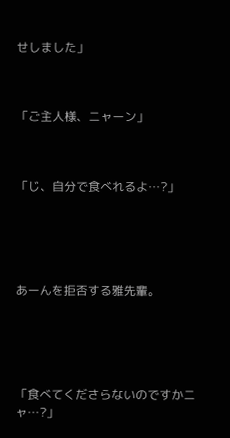せしました」



「ご主人様、ニャーン」



「じ、自分で食べれるよ…?」





あーんを拒否する雅先輩。





「食べてくださらないのですかニャ…?」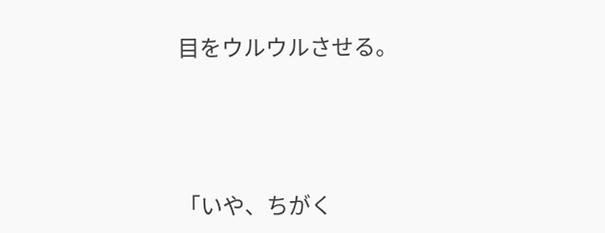目をウルウルさせる。





「いや、ちがく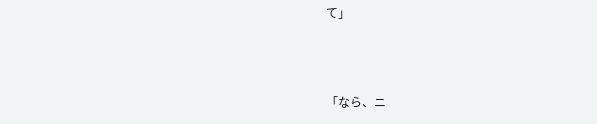て」



「なら、ニ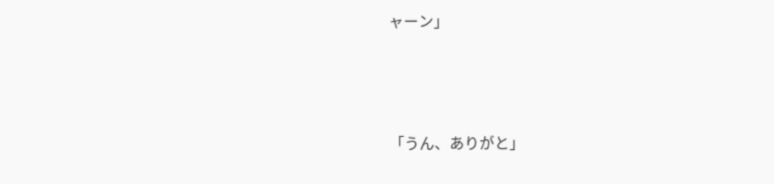ャーン」



「うん、ありがと」